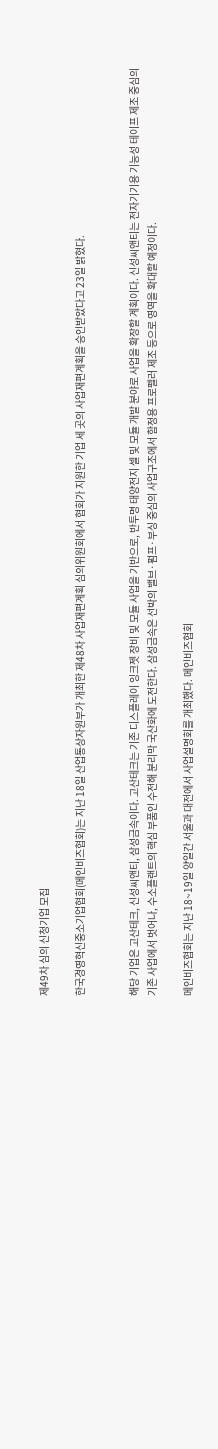제49차 심의 신청기업 모집

한국경영혁신중소기업협회(메인비즈협회)는 지난 18일 산업통상자원부가 개최한 제48차 사업재편계획 심의위원회에서 협회가 지원한 기업 세 곳의 사업재편계획을 승인받았다고 23일 밝혔다.


해당 기업은 고산테크, 신성씨앤티, 삼성금속이다. 고산테크는 기존 디스플레이 잉크젯 장비 및 모듈 사업을 기반으로, 반투명 태양전지 셀 및 모듈 개발 분야로 사업을 확장할 계획이다. 신성씨앤티는 전자기기용 기능성 테이프 제조 중심의 기존 사업에서 벗어나, 수소플랜트의 핵심 부품인 수전해 분리막 국산화에 도전한다. 삼성금속은 선박의 밸브·펌프·부싱 중심의 사업구조에서 함정용 프로펠러 제조 등으로 영역을 확대할 예정이다.

메인비즈협회는 지난 18~19일 양일간 서울과 대전에서 사업설명회를 개최했다. 메인비즈협회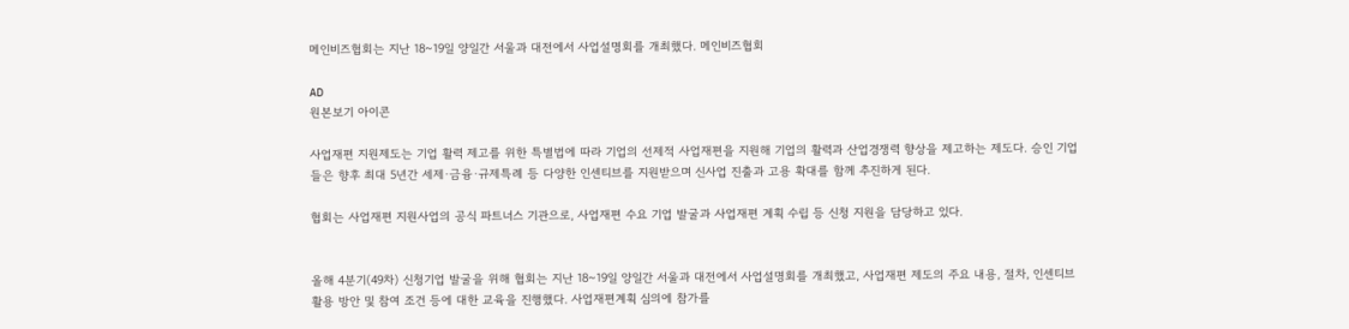메인비즈협회는 지난 18~19일 양일간 서울과 대전에서 사업설명회를 개최했다. 메인비즈협회

AD
원본보기 아이콘

사업재편 지원제도는 기업 활력 제고를 위한 특별법에 따라 기업의 선제적 사업재편을 지원해 기업의 활력과 산업경쟁력 향상을 제고하는 제도다. 승인 기업들은 향후 최대 5년간 세제·금융·규제특례 등 다양한 인센티브를 지원받으며 신사업 진출과 고용 확대를 함께 추진하게 된다.

협회는 사업재편 지원사업의 공식 파트너스 기관으로, 사업재편 수요 기업 발굴과 사업재편 계획 수립 등 신청 지원을 담당하고 있다.


올해 4분기(49차) 신청기업 발굴을 위해 협회는 지난 18~19일 양일간 서울과 대전에서 사업설명회를 개최했고, 사업재편 제도의 주요 내용, 절차, 인센티브 활용 방안 및 참여 조건 등에 대한 교육을 진행했다. 사업재편계획 심의에 참가를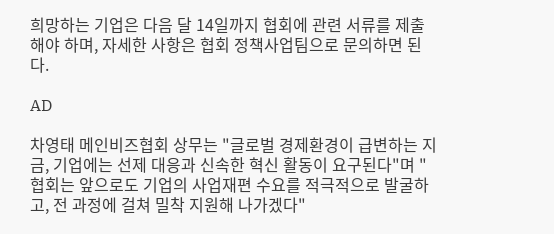희망하는 기업은 다음 달 14일까지 협회에 관련 서류를 제출해야 하며, 자세한 사항은 협회 정책사업팀으로 문의하면 된다.

AD

차영태 메인비즈협회 상무는 "글로벌 경제환경이 급변하는 지금, 기업에는 선제 대응과 신속한 혁신 활동이 요구된다"며 "협회는 앞으로도 기업의 사업재편 수요를 적극적으로 발굴하고, 전 과정에 걸쳐 밀착 지원해 나가겠다"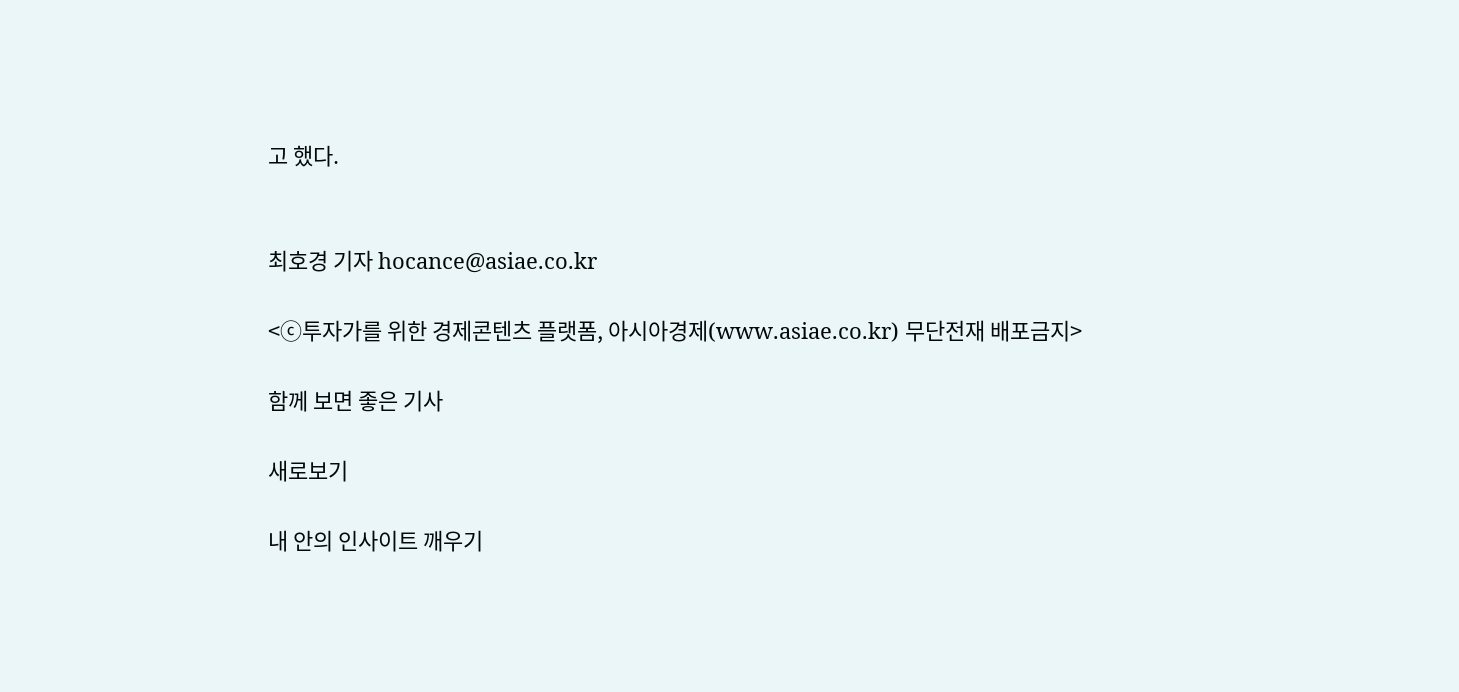고 했다.


최호경 기자 hocance@asiae.co.kr

<ⓒ투자가를 위한 경제콘텐츠 플랫폼, 아시아경제(www.asiae.co.kr) 무단전재 배포금지>

함께 보면 좋은 기사

새로보기

내 안의 인사이트 깨우기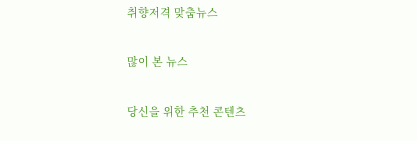취향저격 맞춤뉴스

많이 본 뉴스

당신을 위한 추천 콘텐츠